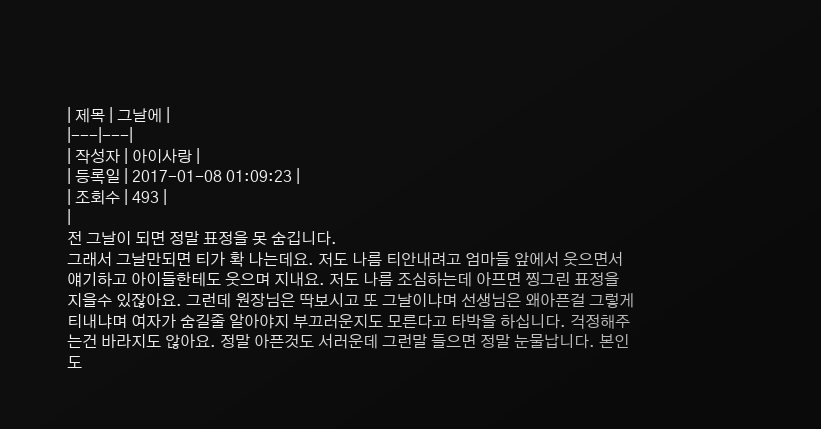| 제목 | 그날에 |
|---|---|
| 작성자 | 아이사랑 |
| 등록일 | 2017-01-08 01:09:23 |
| 조회수 | 493 |
|
전 그날이 되면 정말 표정을 못 숨깁니다.
그래서 그날만되면 티가 확 나는데요. 저도 나름 티안내려고 엄마들 앞에서 웃으면서 얘기하고 아이들한테도 웃으며 지내요. 저도 나름 조심하는데 아프면 찡그린 표정을 지을수 있잖아요. 그런데 원장님은 딱보시고 또 그날이냐며 선생님은 왜아픈걸 그렇게 티내냐며 여자가 숨길줄 알아야지 부끄러운지도 모른다고 타박을 하십니다. 걱정해주는건 바라지도 않아요. 정말 아픈것도 서러운데 그런말 들으면 정말 눈물납니다. 본인도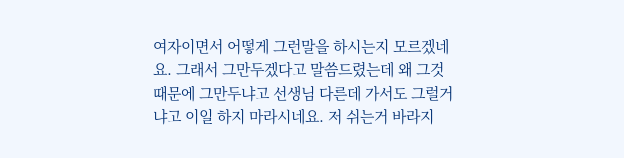여자이면서 어떻게 그런말을 하시는지 모르겠네요. 그래서 그만두겠다고 말씀드렸는데 왜 그것때문에 그만두냐고 선생님 다른데 가서도 그럴거냐고 이일 하지 마라시네요. 저 쉬는거 바라지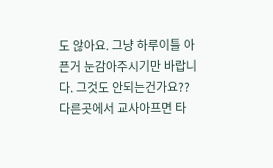도 않아요. 그냥 하루이틀 아픈거 눈감아주시기만 바랍니다. 그것도 안되는건가요?? 다른곳에서 교사아프면 타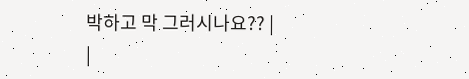박하고 막 그러시나요?? |
|